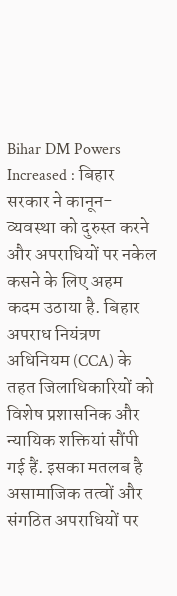Bihar DM Powers Increased : बिहार सरकार ने कानून-व्यवस्था को दुरुस्त करने और अपराधियों पर नकेल कसने के लिए अहम कदम उठाया है. बिहार अपराध नियंत्रण अधिनियम (CCA) के तहत जिलाधिकारियों को विशेष प्रशासनिक और न्यायिक शक्तियां सौंपी गई हैं. इसका मतलब है असामाजिक तत्वों और संगठित अपराधियों पर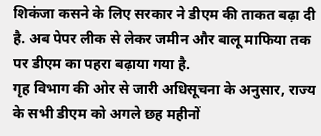शिकंजा कसने के लिए सरकार ने डीएम की ताकत बढ़ा दी है. अब पेपर लीक से लेकर जमीन और बालू माफिया तक पर डीएम का पहरा बढ़ाया गया है.
गृह विभाग की ओर से जारी अधिसूचना के अनुसार, राज्य के सभी डीएम को अगले छह महीनों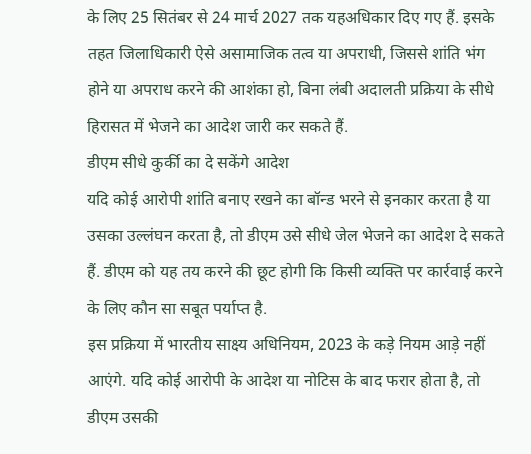के लिए 25 सितंबर से 24 मार्च 2027 तक यहअधिकार दिए गए हैं. इसके तहत जिलाधिकारी ऐसे असामाजिक तत्व या अपराधी, जिससे शांति भंग होने या अपराध करने की आशंका हो, बिना लंबी अदालती प्रक्रिया के सीधे हिरासत में भेजने का आदेश जारी कर सकते हैं.
डीएम सीधे कुर्की का दे सकेंगे आदेश
यदि कोई आरोपी शांति बनाए रखने का बॉन्ड भरने से इनकार करता है या उसका उल्लंघन करता है, तो डीएम उसे सीधे जेल भेजने का आदेश दे सकते हैं. डीएम को यह तय करने की छूट होगी कि किसी व्यक्ति पर कार्रवाई करने के लिए कौन सा सबूत पर्याप्त है.
इस प्रक्रिया में भारतीय साक्ष्य अधिनियम, 2023 के कड़े नियम आड़े नहीं आएंगे. यदि कोई आरोपी के आदेश या नोटिस के बाद फरार होता है, तो डीएम उसकी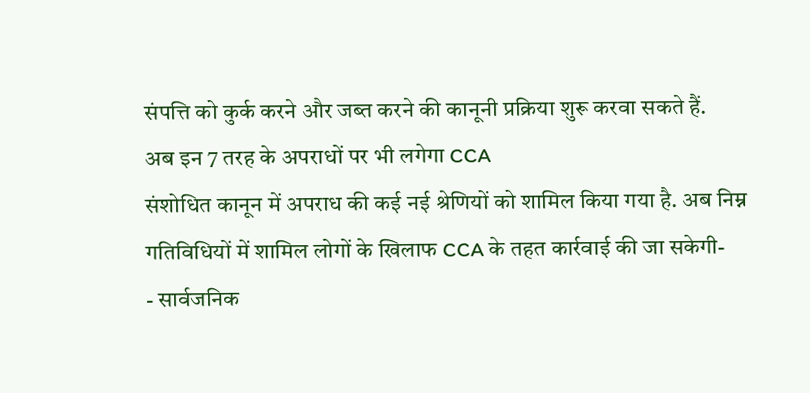संपत्ति को कुर्क करने और जब्त करने की कानूनी प्रक्रिया शुरू करवा सकते हैं.
अब इन 7 तरह के अपराधों पर भी लगेगा CCA
संशोधित कानून में अपराध की कई नई श्रेणियों को शामिल किया गया है. अब निम्न गतिविधियों में शामिल लोगों के खिलाफ CCA के तहत कार्रवाई की जा सकेगी-
- सार्वजनिक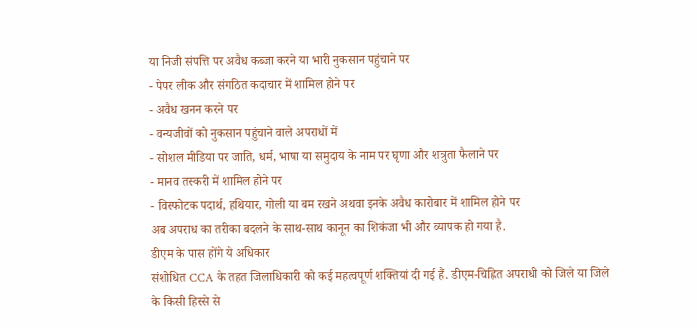या निजी संपत्ति पर अवैध कब्जा करने या भारी नुकसान पहुंचाने पर
- पेपर लीक और संगठित कदाचार में शामिल होने पर
- अवैध खनन करने पर
- वन्यजीवों को नुकसान पहुंचाने वाले अपराधों में
- सोशल मीडिया पर जाति, धर्म, भाषा या समुदाय के नाम पर घृणा और शत्रुता फैलाने पर
- मानव तस्करी में शामिल होने पर
- विस्फोटक पदार्थ, हथियार, गोली या बम रखने अथवा इनके अवैध कारोबार में शामिल होने पर
अब अपराध का तरीका बदलने के साथ-साथ कानून का शिकंजा भी और व्यापक हो गया है.
डीएम के पास होंगे ये अधिकार
संशोधित CCA के तहत जिलाधिकारी को कई महत्वपूर्ण शक्तियां दी गई हैं. डीएम-चिह्नित अपराधी को जिले या जिले के किसी हिस्से से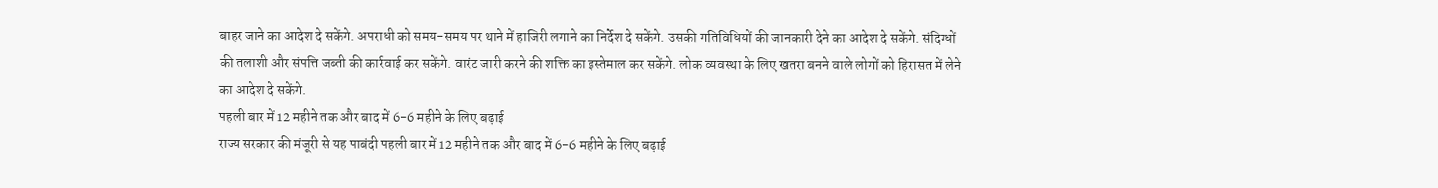बाहर जाने का आदेश दे सकेंगे. अपराधी को समय-समय पर थाने में हाजिरी लगाने का निर्देश दे सकेंगे. उसकी गतिविधियों की जानकारी देने का आदेश दे सकेंगे. संदिग्धों की तलाशी और संपत्ति जब्ती की कार्रवाई कर सकेंगे. वारंट जारी करने की शक्ति का इस्तेमाल कर सकेंगे. लोक व्यवस्था के लिए खतरा बनने वाले लोगों को हिरासत में लेने का आदेश दे सकेंगे.
पहली बार में 12 महीने तक और बाद में 6-6 महीने के लिए बढ़ाई
राज्य सरकार की मंजूरी से यह पाबंदी पहली बार में 12 महीने तक और बाद में 6-6 महीने के लिए बढ़ाई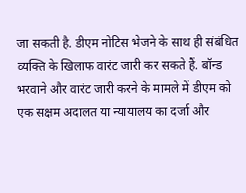जा सकती है. डीएम नोटिस भेजने के साथ ही संबंधित व्यक्ति के खिलाफ वारंट जारी कर सकते हैं. बॉन्ड भरवाने और वारंट जारी करने के मामले में डीएम को एक सक्षम अदालत या न्यायालय का दर्जा और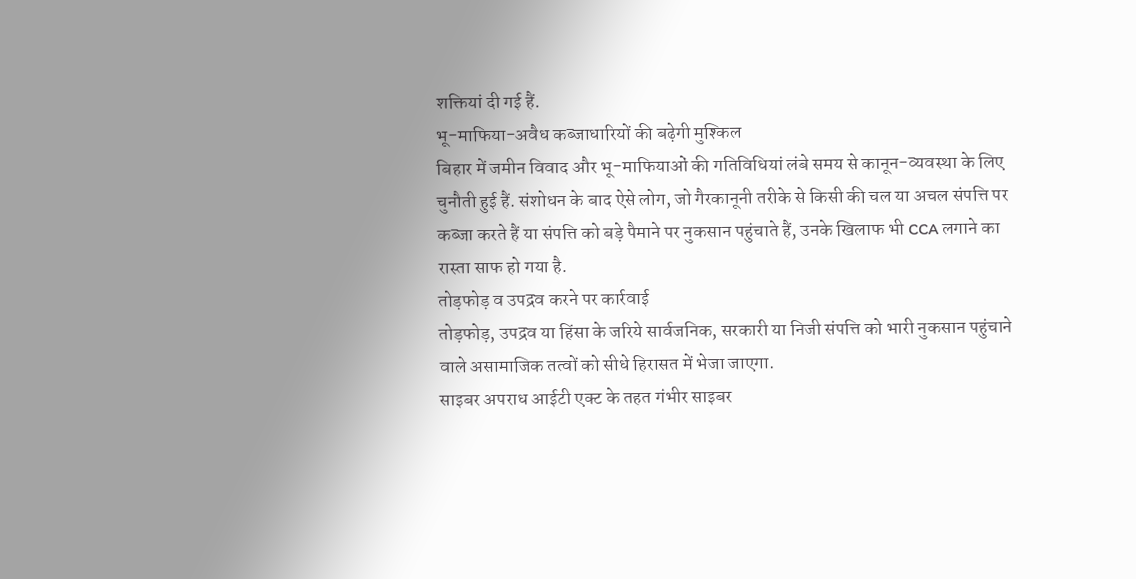शक्तियां दी गई हैं.
भू-माफिया-अवैध कब्जाधारियों की बढ़ेगी मुश्किल
बिहार में जमीन विवाद और भू-माफियाओं की गतिविधियां लंबे समय से कानून-व्यवस्था के लिए चुनौती हुई हैं. संशोधन के बाद ऐसे लोग, जो गैरकानूनी तरीके से किसी की चल या अचल संपत्ति पर कब्जा करते हैं या संपत्ति को बड़े पैमाने पर नुकसान पहुंचाते हैं, उनके खिलाफ भी CCA लगाने का रास्ता साफ हो गया है.
तोड़फोड़ व उपद्रव करने पर कार्रवाई
तोड़फोड़, उपद्रव या हिंसा के जरिये सार्वजनिक, सरकारी या निजी संपत्ति को भारी नुकसान पहुंचाने वाले असामाजिक तत्वों को सीधे हिरासत में भेजा जाएगा.
साइबर अपराध आईटी एक्ट के तहत गंभीर साइबर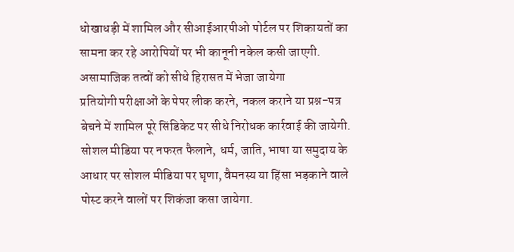धोखाधड़ी में शामिल और सीआईआरपीओ पोर्टल पर शिकायतों का सामना कर रहे आरोपियों पर भी कानूनी नकेल कसी जाएगी.
असामाजिक तत्वों को सीधे हिरासत में भेजा जायेगा
प्रतियोगी परीक्षाओं के पेपर लीक करने, नकल कराने या प्रश्न-पत्र बेचने में शामिल पूरे सिंडिकेट पर सीधे निरोधक कार्रवाई की जायेगी. सोशल मीडिया पर नफरत फैलाने, धर्म, जाति, भाषा या समुदाय के आधार पर सोशल मीडिया पर घृणा, वैमनस्य या हिंसा भड़काने वाले पोस्ट करने वालों पर शिकंजा कसा जायेगा.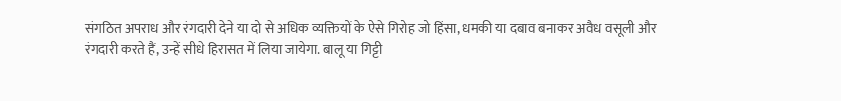संगठित अपराध और रंगदारी देने या दो से अधिक व्यक्तियों के ऐसे गिरोह जो हिंसा, धमकी या दबाव बनाकर अवैध वसूली और रंगदारी करते हैं, उन्हें सीधे हिरासत में लिया जायेगा. बालू या गिट्टी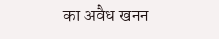का अवैध खनन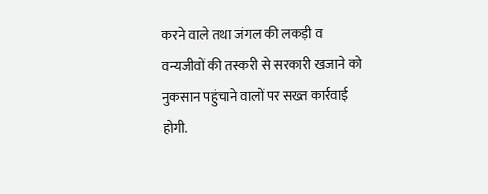करने वाले तथा जंगल की लकड़ी व वन्यजीवों की तस्करी से सरकारी खजाने को नुकसान पहुंचाने वालों पर सख्त कार्रवाई होगी.